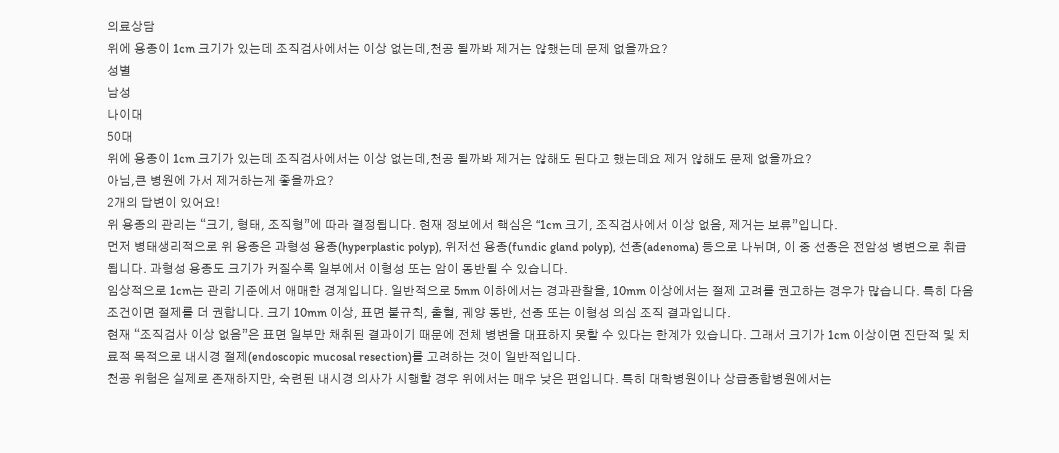의료상담
위에 용종이 1cm 크기가 있는데 조직검사에서는 이상 없는데,천공 될까봐 제거는 않했는데 문제 없을까요?
성별
남성
나이대
50대
위에 용종이 1cm 크기가 있는데 조직검사에서는 이상 없는데,천공 될까봐 제거는 않해도 된다고 했는데요 제거 않해도 문제 없을까요?
아님,큰 병원에 가서 제거하는게 좋을까요?
2개의 답변이 있어요!
위 용종의 관리는 “크기, 형태, 조직형”에 따라 결정됩니다. 현재 정보에서 핵심은 “1cm 크기, 조직검사에서 이상 없음, 제거는 보류”입니다.
먼저 병태생리적으로 위 용종은 과형성 용종(hyperplastic polyp), 위저선 용종(fundic gland polyp), 선종(adenoma) 등으로 나뉘며, 이 중 선종은 전암성 병변으로 취급됩니다. 과형성 용종도 크기가 커질수록 일부에서 이형성 또는 암이 동반될 수 있습니다.
임상적으로 1cm는 관리 기준에서 애매한 경계입니다. 일반적으로 5mm 이하에서는 경과관찰을, 10mm 이상에서는 절제 고려를 권고하는 경우가 많습니다. 특히 다음 조건이면 절제를 더 권합니다. 크기 10mm 이상, 표면 불규칙, 출혈, 궤양 동반, 선종 또는 이형성 의심 조직 결과입니다.
현재 “조직검사 이상 없음”은 표면 일부만 채취된 결과이기 때문에 전체 병변을 대표하지 못할 수 있다는 한계가 있습니다. 그래서 크기가 1cm 이상이면 진단적 및 치료적 목적으로 내시경 절제(endoscopic mucosal resection)를 고려하는 것이 일반적입니다.
천공 위험은 실제로 존재하지만, 숙련된 내시경 의사가 시행할 경우 위에서는 매우 낮은 편입니다. 특히 대학병원이나 상급종합병원에서는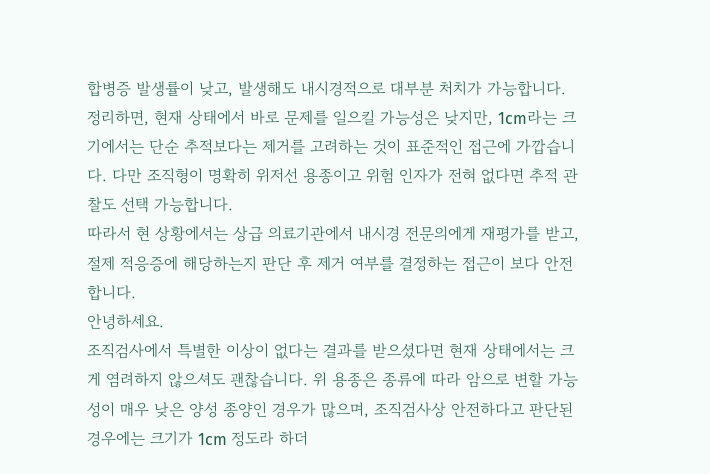합병증 발생률이 낮고, 발생해도 내시경적으로 대부분 처치가 가능합니다.
정리하면, 현재 상태에서 바로 문제를 일으킬 가능성은 낮지만, 1cm라는 크기에서는 단순 추적보다는 제거를 고려하는 것이 표준적인 접근에 가깝습니다. 다만 조직형이 명확히 위저선 용종이고 위험 인자가 전혀 없다면 추적 관찰도 선택 가능합니다.
따라서 현 상황에서는 상급 의료기관에서 내시경 전문의에게 재평가를 받고, 절제 적응증에 해당하는지 판단 후 제거 여부를 결정하는 접근이 보다 안전합니다.
안녕하세요.
조직검사에서 특별한 이상이 없다는 결과를 받으셨다면 현재 상태에서는 크게 염려하지 않으셔도 괜찮습니다. 위 용종은 종류에 따라 암으로 변할 가능성이 매우 낮은 양성 종양인 경우가 많으며, 조직검사상 안전하다고 판단된 경우에는 크기가 1cm 정도라 하더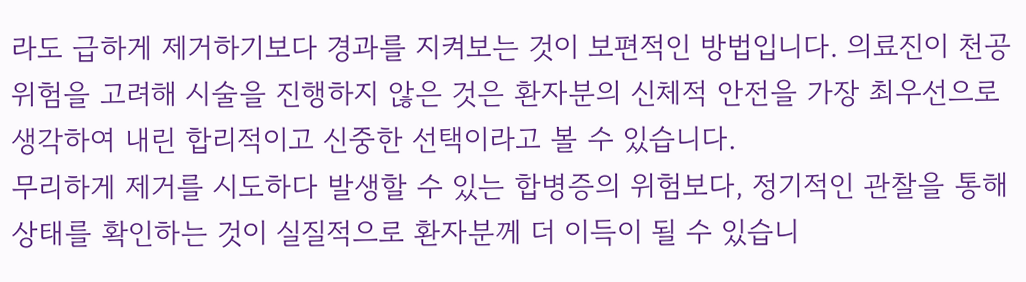라도 급하게 제거하기보다 경과를 지켜보는 것이 보편적인 방법입니다. 의료진이 천공 위험을 고려해 시술을 진행하지 않은 것은 환자분의 신체적 안전을 가장 최우선으로 생각하여 내린 합리적이고 신중한 선택이라고 볼 수 있습니다.
무리하게 제거를 시도하다 발생할 수 있는 합병증의 위험보다, 정기적인 관찰을 통해 상태를 확인하는 것이 실질적으로 환자분께 더 이득이 될 수 있습니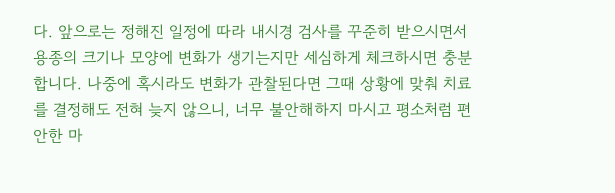다. 앞으로는 정해진 일정에 따라 내시경 검사를 꾸준히 받으시면서 용종의 크기나 모양에 변화가 생기는지만 세심하게 체크하시면 충분합니다. 나중에 혹시라도 변화가 관찰된다면 그때 상황에 맞춰 치료를 결정해도 전혀 늦지 않으니, 너무 불안해하지 마시고 평소처럼 편안한 마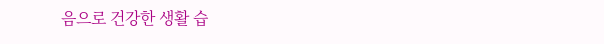음으로 건강한 생활 습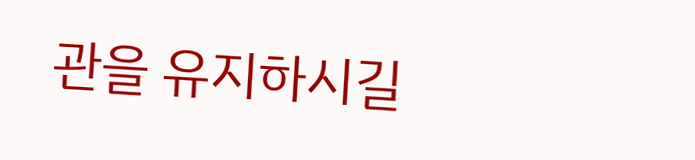관을 유지하시길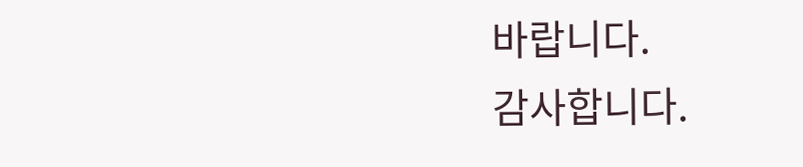바랍니다.
감사합니다.